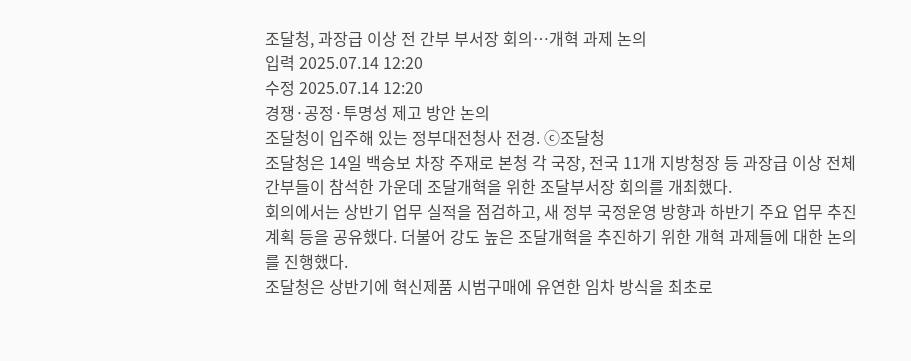조달청, 과장급 이상 전 간부 부서장 회의…개혁 과제 논의
입력 2025.07.14 12:20
수정 2025.07.14 12:20
경쟁·공정·투명성 제고 방안 논의
조달청이 입주해 있는 정부대전청사 전경. ⓒ조달청
조달청은 14일 백승보 차장 주재로 본청 각 국장, 전국 11개 지방청장 등 과장급 이상 전체 간부들이 참석한 가운데 조달개혁을 위한 조달부서장 회의를 개최했다.
회의에서는 상반기 업무 실적을 점검하고, 새 정부 국정운영 방향과 하반기 주요 업무 추진계획 등을 공유했다. 더불어 강도 높은 조달개혁을 추진하기 위한 개혁 과제들에 대한 논의를 진행했다.
조달청은 상반기에 혁신제품 시범구매에 유연한 임차 방식을 최초로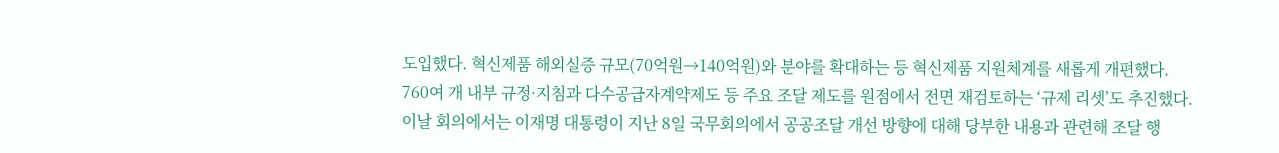도입했다. 혁신제품 해외실증 규모(70억원→140억원)와 분야를 확대하는 등 혁신제품 지원체계를 새롭게 개편했다.
760여 개 내부 규정·지침과 다수공급자계약제도 등 주요 조달 제도를 원점에서 전면 재검토하는 ‘규제 리셋’도 추진했다.
이날 회의에서는 이재명 대통령이 지난 8일 국무회의에서 공공조달 개선 방향에 대해 당부한 내용과 관련해 조달 행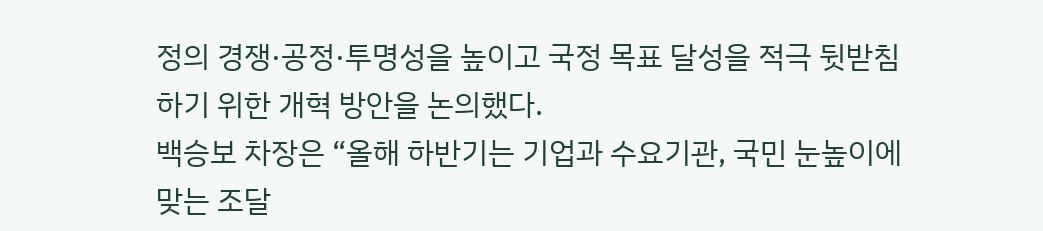정의 경쟁·공정·투명성을 높이고 국정 목표 달성을 적극 뒷받침하기 위한 개혁 방안을 논의했다.
백승보 차장은 “올해 하반기는 기업과 수요기관, 국민 눈높이에 맞는 조달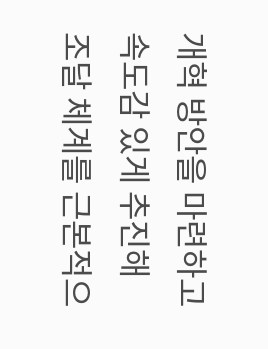개혁 방안을 마련하고 속도감 있게 추진해 조달 체계를 근본적으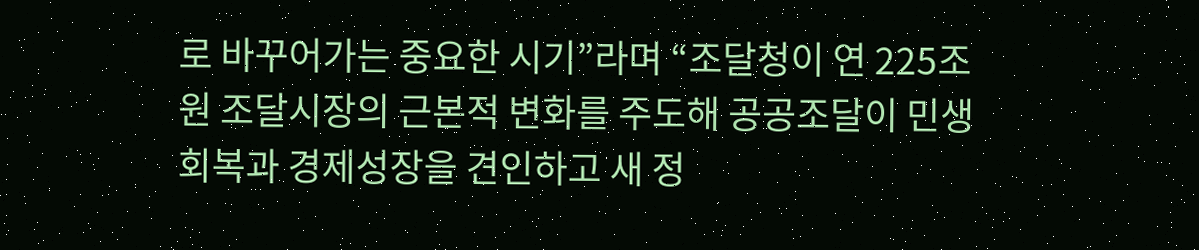로 바꾸어가는 중요한 시기”라며 “조달청이 연 225조원 조달시장의 근본적 변화를 주도해 공공조달이 민생회복과 경제성장을 견인하고 새 정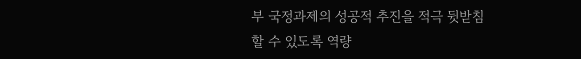부 국정과제의 성공적 추진을 적극 뒷받침할 수 있도록 역량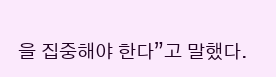을 집중해야 한다”고 말했다.